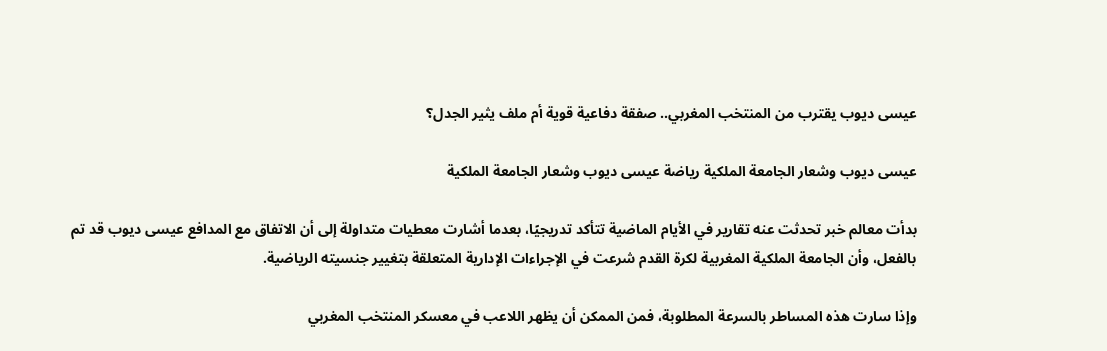عيسى ديوب يقترب من المنتخب المغربي.. صفقة دفاعية قوية أم ملف يثير الجدل؟

عيسى ديوب وشعار الجامعة الملكية رياضة عيسى ديوب وشعار الجامعة الملكية

بدأت معالم خبر تحدثت عنه تقارير في الأيام الماضية تتأكد تدريجيًا، بعدما أشارت معطيات متداولة إلى أن الاتفاق مع المدافع عيسى ديوب قد تم بالفعل، وأن الجامعة الملكية المغربية لكرة القدم شرعت في الإجراءات الإدارية المتعلقة بتغيير جنسيته الرياضية.

وإذا سارت هذه المساطر بالسرعة المطلوبة، فمن الممكن أن يظهر اللاعب في معسكر المنتخب المغربي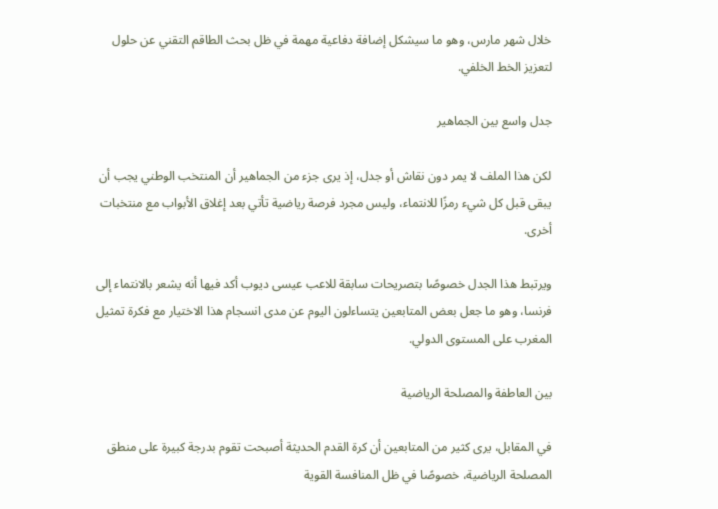خلال شهر مارس، وهو ما سيشكل إضافة دفاعية مهمة في ظل بحث الطاقم التقني عن حلول لتعزيز الخط الخلفي.

جدل واسع بين الجماهير

لكن هذا الملف لا يمر دون نقاش أو جدل، إذ يرى جزء من الجماهير أن المنتخب الوطني يجب أن يبقى قبل كل شيء رمزًا للانتماء، وليس مجرد فرصة رياضية تأتي بعد إغلاق الأبواب مع منتخبات أخرى.

ويرتبط هذا الجدل خصوصًا بتصريحات سابقة للاعب عيسى ديوب أكد فيها أنه يشعر بالانتماء إلى فرنسا، وهو ما جعل بعض المتابعين يتساءلون اليوم عن مدى انسجام هذا الاختيار مع فكرة تمثيل المغرب على المستوى الدولي.

بين العاطفة والمصلحة الرياضية

في المقابل، يرى كثير من المتابعين أن كرة القدم الحديثة أصبحت تقوم بدرجة كبيرة على منطق المصلحة الرياضية، خصوصًا في ظل المنافسة القوية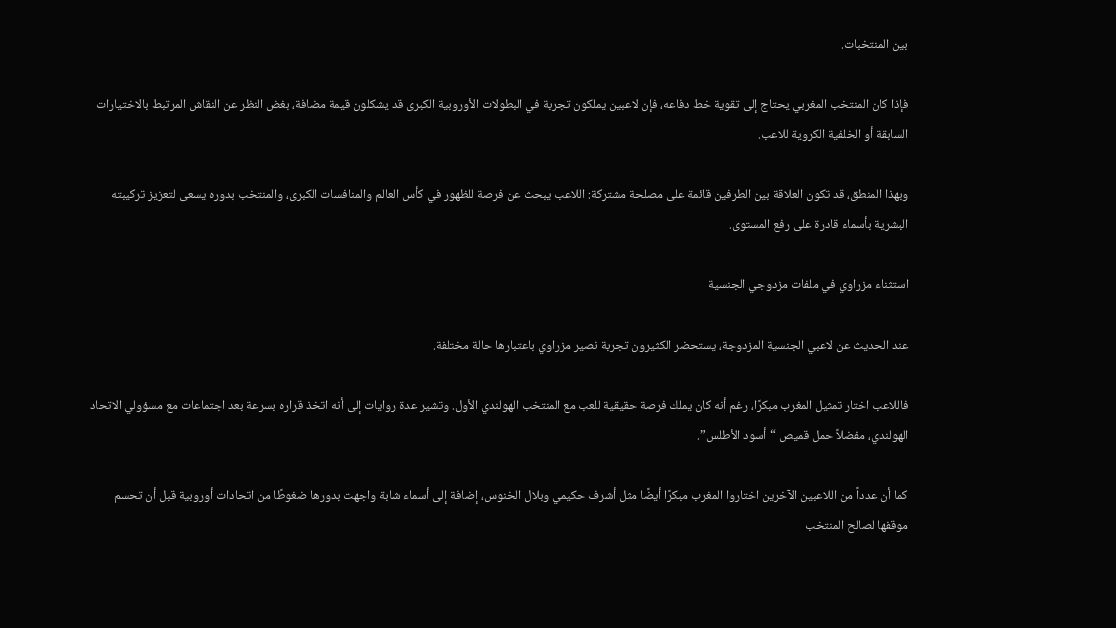بين المنتخبات.

فإذا كان المنتخب المغربي يحتاج إلى تقوية خط دفاعه، فإن لاعبين يملكون تجربة في البطولات الأوروبية الكبرى قد يشكلون قيمة مضافة، بغض النظر عن النقاش المرتبط بالاختيارات السابقة أو الخلفية الكروية للاعب.

وبهذا المنطق، قد تكون العلاقة بين الطرفين قائمة على مصلحة مشتركة: اللاعب يبحث عن فرصة للظهور في كأس العالم والمنافسات الكبرى، والمنتخب بدوره يسعى لتعزيز تركيبته البشرية بأسماء قادرة على رفع المستوى.

استثناء مزراوي في ملفات مزدوجي الجنسية

عند الحديث عن لاعبي الجنسية المزدوجة، يستحضر الكثيرون تجربة نصير مزراوي باعتبارها حالة مختلفة.

فاللاعب اختار تمثيل المغرب مبكرًا، رغم أنه كان يملك فرصة حقيقية للعب مع المنتخب الهولندي الأول. وتشير عدة روايات إلى أنه اتخذ قراره بسرعة بعد اجتماعات مع مسؤولي الاتحاد الهولندي، مفضلاً حمل قميص “أسود الأطلس”.

كما أن عدداً من اللاعبين الآخرين اختاروا المغرب مبكرًا أيضًا مثل أشرف حكيمي وبلال الخنوس، إضافة إلى أسماء شابة واجهت بدورها ضغوطًا من اتحادات أوروبية قبل أن تحسم موقفها لصالح المنتخب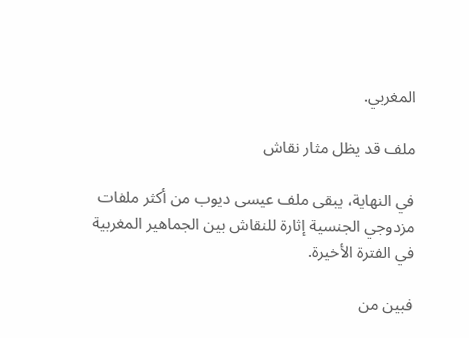المغربي.

ملف قد يظل مثار نقاش

في النهاية، يبقى ملف عيسى ديوب من أكثر ملفات مزدوجي الجنسية إثارة للنقاش بين الجماهير المغربية في الفترة الأخيرة.

فبين من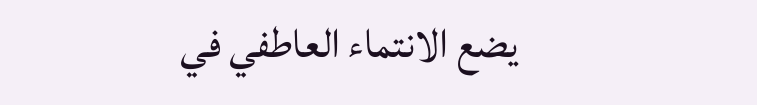يضع الانتماء العاطفي في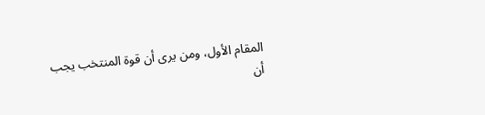المقام الأول، ومن يرى أن قوة المنتخب يجب أن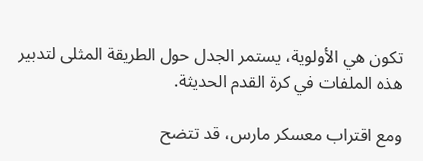تكون هي الأولوية، يستمر الجدل حول الطريقة المثلى لتدبير هذه الملفات في كرة القدم الحديثة.

ومع اقتراب معسكر مارس، قد تتضح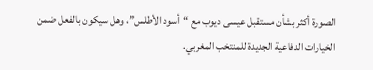الصورة أكثر بشأن مستقبل عيسى ديوب مع “أسود الأطلس”، وهل سيكون بالفعل ضمن الخيارات الدفاعية الجديدة للمنتخب المغربي.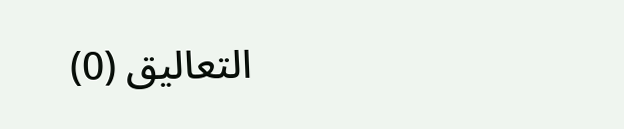التعاليق (0)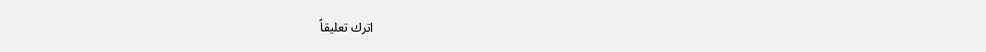اترك تعليقاً